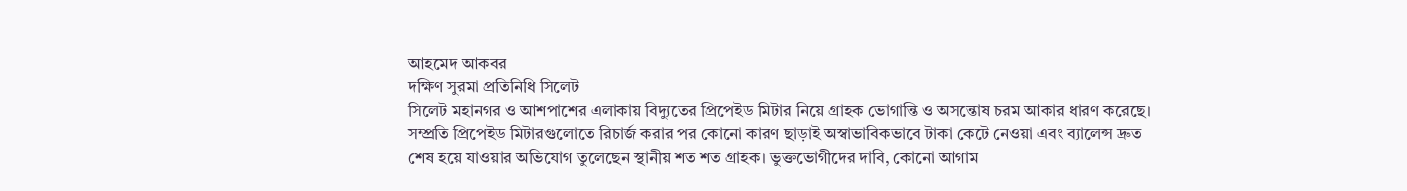আহমেদ আকবর
দক্ষিণ সুরমা প্রতিনিধি সিলেট
সিলেট মহানগর ও আশপাশের এলাকায় বিদ্যুতের প্রিপেইড মিটার নিয়ে গ্রাহক ভোগান্তি ও অসন্তোষ চরম আকার ধারণ করেছে। সম্প্রতি প্রিপেইড মিটারগুলোতে রিচার্জ করার পর কোনো কারণ ছাড়াই অস্বাভাবিকভাবে টাকা কেটে নেওয়া এবং ব্যালেন্স দ্রুত শেষ হয়ে যাওয়ার অভিযোগ তুলেছেন স্থানীয় শত শত গ্রাহক। ভুক্তভোগীদের দাবি, কোনো আগাম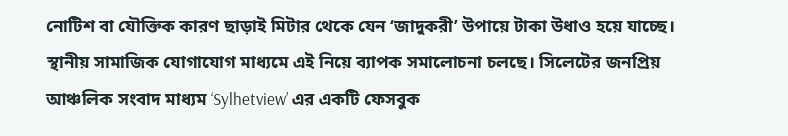নোটিশ বা যৌক্তিক কারণ ছাড়াই মিটার থেকে যেন ‘জাদুকরী’ উপায়ে টাকা উধাও হয়ে যাচ্ছে।
স্থানীয় সামাজিক যোগাযোগ মাধ্যমে এই নিয়ে ব্যাপক সমালোচনা চলছে। সিলেটের জনপ্রিয় আঞ্চলিক সংবাদ মাধ্যম ‘Sylhetview’ এর একটি ফেসবুক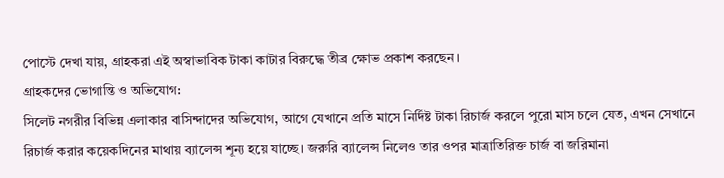পোস্টে দেখা যায়, গ্রাহকরা এই অস্বাভাবিক টাকা কাটার বিরুদ্ধে তীব্র ক্ষোভ প্রকাশ করছেন।
গ্রাহকদের ভোগান্তি ও অভিযোগ:
সিলেট নগরীর বিভিন্ন এলাকার বাসিন্দাদের অভিযোগ, আগে যেখানে প্রতি মাসে নির্দিষ্ট টাকা রিচার্জ করলে পুরো মাস চলে যেত, এখন সেখানে রিচার্জ করার কয়েকদিনের মাথায় ব্যালেন্স শূন্য হয়ে যাচ্ছে। জরুরি ব্যালেন্স নিলেও তার ওপর মাত্রাতিরিক্ত চার্জ বা জরিমানা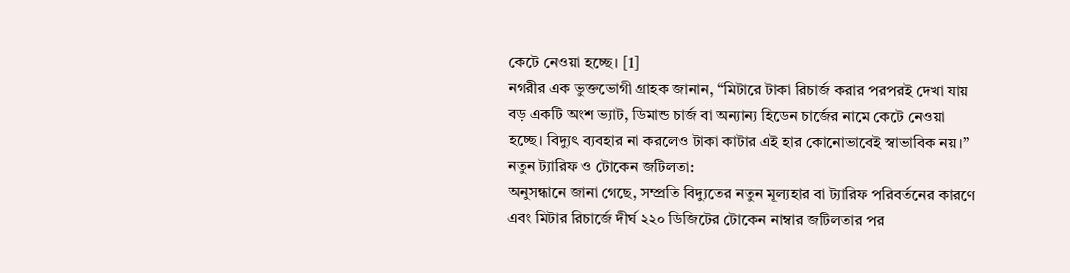কেটে নেওয়া হচ্ছে। [1]
নগরীর এক ভুক্তভোগী গ্রাহক জানান, “মিটারে টাকা রিচার্জ করার পরপরই দেখা যায় বড় একটি অংশ ভ্যাট, ডিমান্ড চার্জ বা অন্যান্য হিডেন চার্জের নামে কেটে নেওয়া হচ্ছে। বিদ্যুৎ ব্যবহার না করলেও টাকা কাটার এই হার কোনোভাবেই স্বাভাবিক নয়।”
নতুন ট্যারিফ ও টোকেন জটিলতা:
অনুসন্ধানে জানা গেছে, সম্প্রতি বিদ্যুতের নতুন মূল্যহার বা ট্যারিফ পরিবর্তনের কারণে এবং মিটার রিচার্জে দীর্ঘ ২২০ ডিজিটের টোকেন নাম্বার জটিলতার পর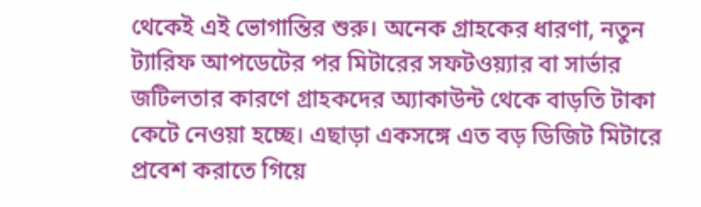থেকেই এই ভোগান্তির শুরু। অনেক গ্রাহকের ধারণা, নতুন ট্যারিফ আপডেটের পর মিটারের সফটওয়্যার বা সার্ভার জটিলতার কারণে গ্রাহকদের অ্যাকাউন্ট থেকে বাড়তি টাকা কেটে নেওয়া হচ্ছে। এছাড়া একসঙ্গে এত বড় ডিজিট মিটারে প্রবেশ করাতে গিয়ে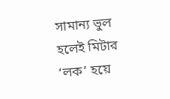সামান্য ভুল হলেই মিটার ‘লক’ হয়ে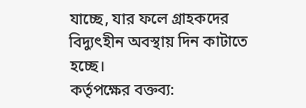যাচ্ছে, যার ফলে গ্রাহকদের বিদ্যুৎহীন অবস্থায় দিন কাটাতে হচ্ছে।
কর্তৃপক্ষের বক্তব্য: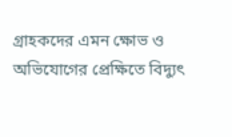গ্রাহকদের এমন ক্ষোভ ও অভিযোগের প্রেক্ষিতে বিদ্যুৎ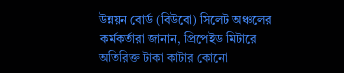উন্নয়ন বোর্ড (বিউবো) সিলেট অঞ্চলের কর্মকর্তারা জানান, প্রিপেইড মিটারে অতিরিক্ত টাকা কাটার কোনো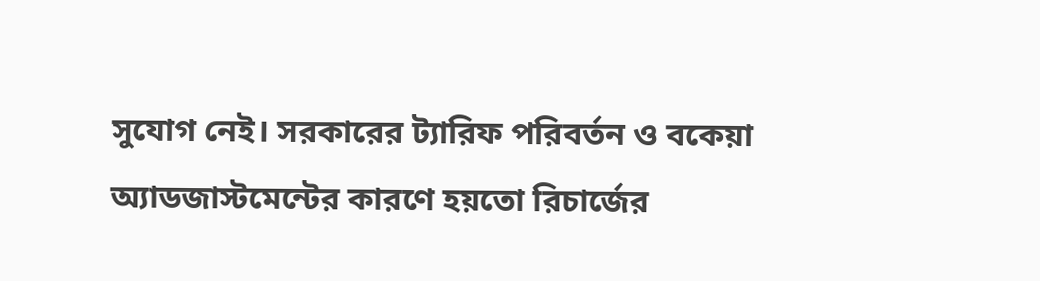সুযোগ নেই। সরকারের ট্যারিফ পরিবর্তন ও বকেয়া অ্যাডজাস্টমেন্টের কারণে হয়তো রিচার্জের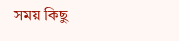সময় কিছু